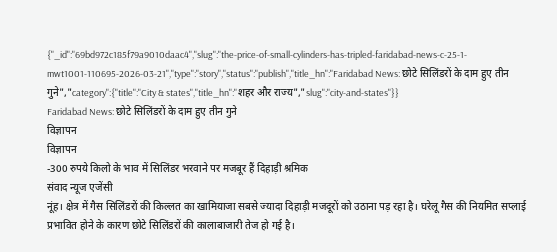{"_id":"69bd972c185f79a9010daac4","slug":"the-price-of-small-cylinders-has-tripled-faridabad-news-c-25-1-mwt1001-110695-2026-03-21","type":"story","status":"publish","title_hn":"Faridabad News: छोटे सिलिंडरों के दाम हुए तीन गुने","category":{"title":"City & states","title_hn":"शहर और राज्य","slug":"city-and-states"}}
Faridabad News: छोटे सिलिंडरों के दाम हुए तीन गुने
विज्ञापन
विज्ञापन
-300 रुपये किलो के भाव में सिलिंडर भरवाने पर मजबूर हैं दिहाड़ी श्रमिक
संवाद न्यूज एजेंसी
नूंह। क्षेत्र में गैस सिलिंडरों की किल्लत का खामियाजा सबसे ज्यादा दिहाड़ी मजदूरों को उठाना पड़ रहा है। घरेलू गैस की नियमित सप्लाई प्रभावित होने के कारण छोटे सिलिंडरों की कालाबाजारी तेज हो गई है।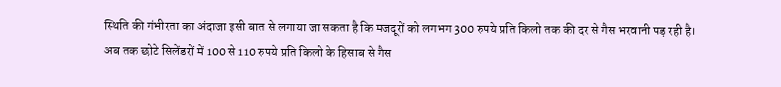स्थिति की गंभीरता का अंदाजा इसी बात से लगाया जा सकता है कि मजदूरों को लगभग 300 रुपये प्रति किलो तक की दर से गैस भरवानी पड़ रही है।
अब तक छोटे सिलेंडरों में 100 से 110 रुपये प्रति किलो के हिसाब से गैस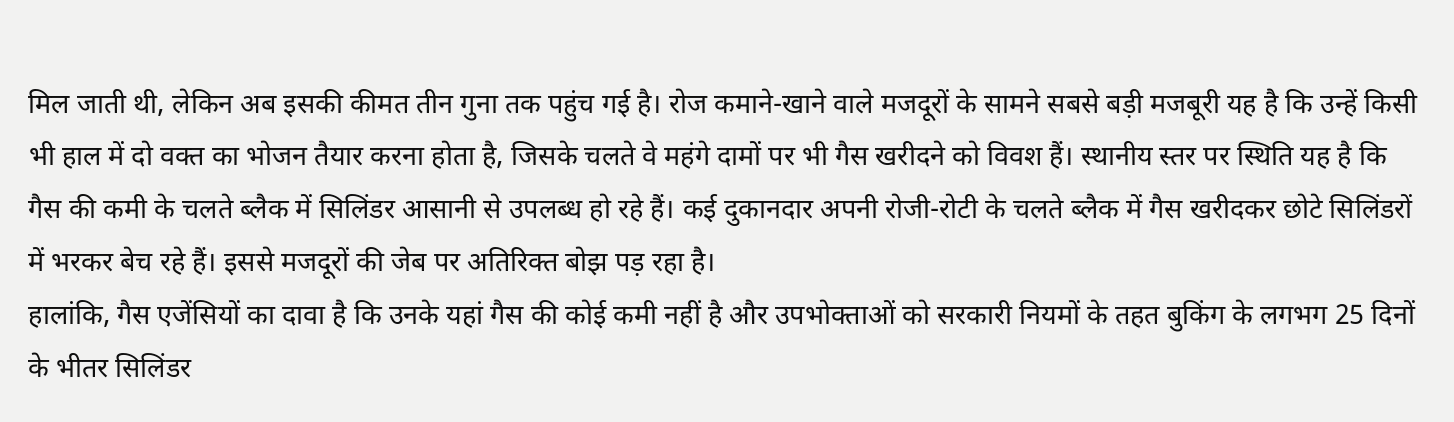मिल जाती थी, लेकिन अब इसकी कीमत तीन गुना तक पहुंच गई है। रोज कमाने-खाने वाले मजदूरों के सामने सबसे बड़ी मजबूरी यह है कि उन्हें किसी भी हाल में दो वक्त का भोजन तैयार करना होता है, जिसके चलते वे महंगे दामों पर भी गैस खरीदने को विवश हैं। स्थानीय स्तर पर स्थिति यह है कि गैस की कमी के चलते ब्लैक में सिलिंडर आसानी से उपलब्ध हो रहे हैं। कई दुकानदार अपनी रोजी-रोटी के चलते ब्लैक में गैस खरीदकर छोटे सिलिंडरों में भरकर बेच रहे हैं। इससे मजदूरों की जेब पर अतिरिक्त बोझ पड़ रहा है।
हालांकि, गैस एजेंसियों का दावा है कि उनके यहां गैस की कोई कमी नहीं है और उपभोक्ताओं को सरकारी नियमों के तहत बुकिंग के लगभग 25 दिनों के भीतर सिलिंडर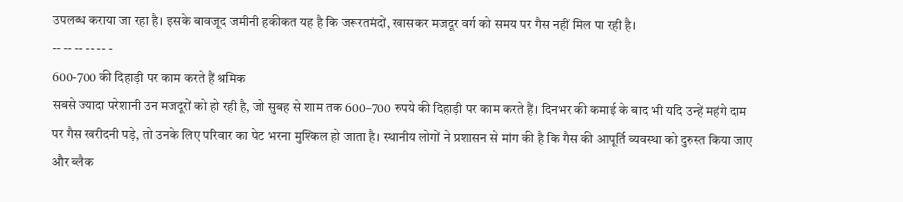उपलब्ध कराया जा रहा है। इसके बावजूद जमीनी हकीकत यह है कि जरूरतमंदों, खासकर मजदूर वर्ग को समय पर गैस नहीं मिल पा रही है।
-- -- -- -- -- -
600-700 की दिहाड़ी पर काम करते हैं श्रमिक
सबसे ज्यादा परेशानी उन मजदूरों को हो रही है, जो सुबह से शाम तक 600–700 रुपये की दिहाड़ी पर काम करते हैं। दिनभर की कमाई के बाद भी यदि उन्हें महंगे दाम पर गैस खरीदनी पड़े, तो उनके लिए परिवार का पेट भरना मुश्किल हो जाता है। स्थानीय लोगों ने प्रशासन से मांग की है कि गैस की आपूर्ति व्यवस्था को दुरुस्त किया जाए और ब्लैक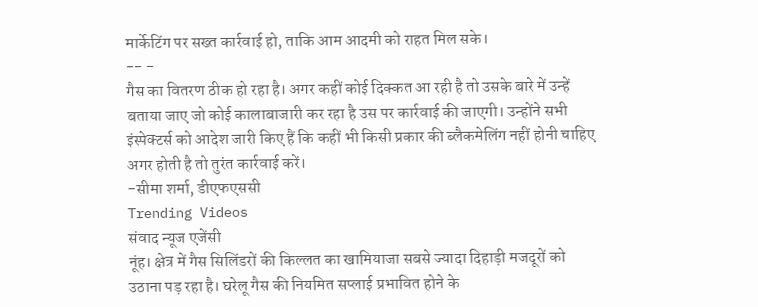मार्केटिंग पर सख्त कार्रवाई हो, ताकि आम आदमी को राहत मिल सके।
-- -
गैस का वितरण ठीक हो रहा है। अगर कहीं कोई दिक्कत आ रही है तो उसके बारे में उन्हें बताया जाए जो कोई कालाबाजारी कर रहा है उस पर कार्रवाई की जाएगी। उन्होंने सभी इंस्पेक्टर्स को आदेश जारी किए हैं कि कहीं भी किसी प्रकार की ब्लैकमेलिंग नहीं होनी चाहिए अगर होती है तो तुरंत कार्रवाई करें।
-सीमा शर्मा, डीएफएससी
Trending Videos
संवाद न्यूज एजेंसी
नूंह। क्षेत्र में गैस सिलिंडरों की किल्लत का खामियाजा सबसे ज्यादा दिहाड़ी मजदूरों को उठाना पड़ रहा है। घरेलू गैस की नियमित सप्लाई प्रभावित होने के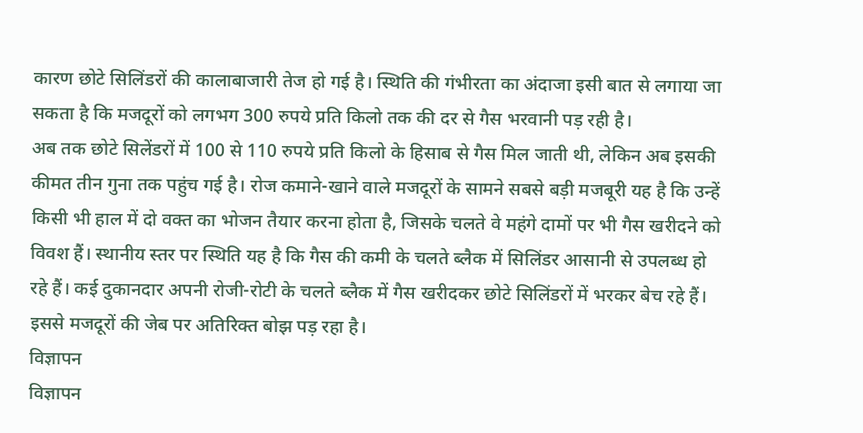कारण छोटे सिलिंडरों की कालाबाजारी तेज हो गई है। स्थिति की गंभीरता का अंदाजा इसी बात से लगाया जा सकता है कि मजदूरों को लगभग 300 रुपये प्रति किलो तक की दर से गैस भरवानी पड़ रही है।
अब तक छोटे सिलेंडरों में 100 से 110 रुपये प्रति किलो के हिसाब से गैस मिल जाती थी, लेकिन अब इसकी कीमत तीन गुना तक पहुंच गई है। रोज कमाने-खाने वाले मजदूरों के सामने सबसे बड़ी मजबूरी यह है कि उन्हें किसी भी हाल में दो वक्त का भोजन तैयार करना होता है, जिसके चलते वे महंगे दामों पर भी गैस खरीदने को विवश हैं। स्थानीय स्तर पर स्थिति यह है कि गैस की कमी के चलते ब्लैक में सिलिंडर आसानी से उपलब्ध हो रहे हैं। कई दुकानदार अपनी रोजी-रोटी के चलते ब्लैक में गैस खरीदकर छोटे सिलिंडरों में भरकर बेच रहे हैं। इससे मजदूरों की जेब पर अतिरिक्त बोझ पड़ रहा है।
विज्ञापन
विज्ञापन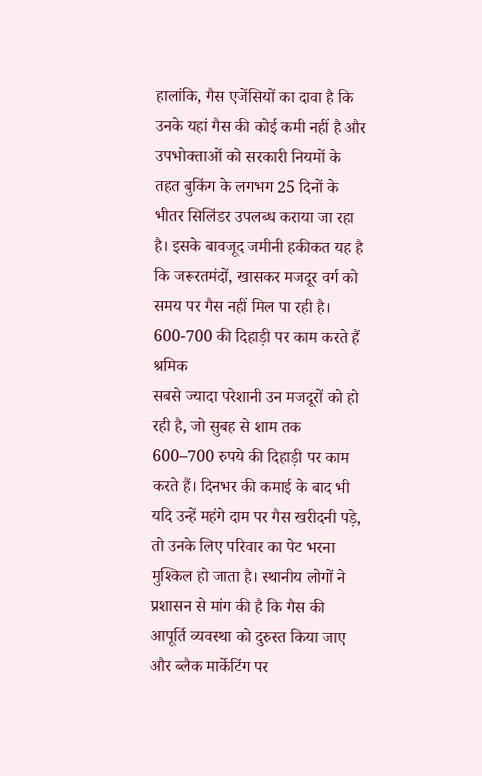हालांकि, गैस एजेंसियों का दावा है कि उनके यहां गैस की कोई कमी नहीं है और उपभोक्ताओं को सरकारी नियमों के तहत बुकिंग के लगभग 25 दिनों के भीतर सिलिंडर उपलब्ध कराया जा रहा है। इसके बावजूद जमीनी हकीकत यह है कि जरूरतमंदों, खासकर मजदूर वर्ग को समय पर गैस नहीं मिल पा रही है।
600-700 की दिहाड़ी पर काम करते हैं श्रमिक
सबसे ज्यादा परेशानी उन मजदूरों को हो रही है, जो सुबह से शाम तक 600–700 रुपये की दिहाड़ी पर काम करते हैं। दिनभर की कमाई के बाद भी यदि उन्हें महंगे दाम पर गैस खरीदनी पड़े, तो उनके लिए परिवार का पेट भरना मुश्किल हो जाता है। स्थानीय लोगों ने प्रशासन से मांग की है कि गैस की आपूर्ति व्यवस्था को दुरुस्त किया जाए और ब्लैक मार्केटिंग पर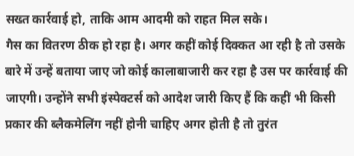सख्त कार्रवाई हो, ताकि आम आदमी को राहत मिल सके।
गैस का वितरण ठीक हो रहा है। अगर कहीं कोई दिक्कत आ रही है तो उसके बारे में उन्हें बताया जाए जो कोई कालाबाजारी कर रहा है उस पर कार्रवाई की जाएगी। उन्होंने सभी इंस्पेक्टर्स को आदेश जारी किए हैं कि कहीं भी किसी प्रकार की ब्लैकमेलिंग नहीं होनी चाहिए अगर होती है तो तुरंत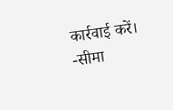कार्रवाई करें।
-सीमा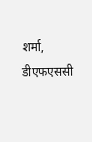शर्मा, डीएफएससी